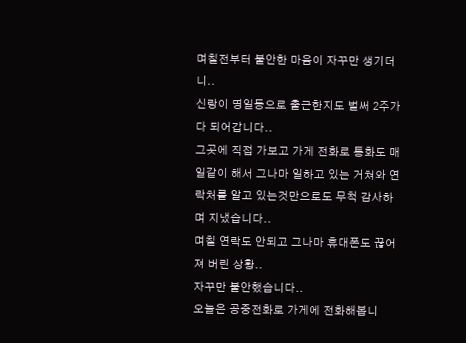며칠전부터 불안한 마음이 자꾸만 생기더니..
신랑이 명일동으로 출근한지도 벌써 2주가 다 되어갑니다..
그곳에 직접 가보고 가게 전화로 통화도 매일같이 해서 그나마 일하고 있는 거쳐와 연락처를 알고 있는것만으로도 무척 감사하며 지냈습니다..
며칠 연락도 안되고 그나마 휴대폰도 끊어져 버린 상황..
자꾸만 불안했습니다..
오늘은 공중전화로 가게에 전화해봅니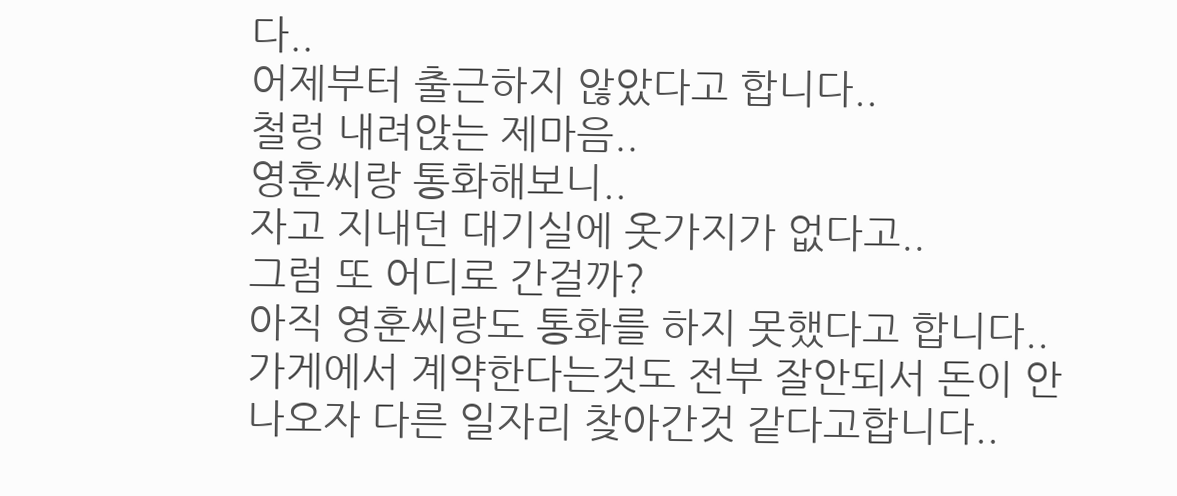다..
어제부터 출근하지 않았다고 합니다..
철렁 내려앉는 제마음..
영훈씨랑 통화해보니..
자고 지내던 대기실에 옷가지가 없다고..
그럼 또 어디로 간걸까?
아직 영훈씨랑도 통화를 하지 못했다고 합니다..
가게에서 계약한다는것도 전부 잘안되서 돈이 안나오자 다른 일자리 찾아간것 같다고합니다..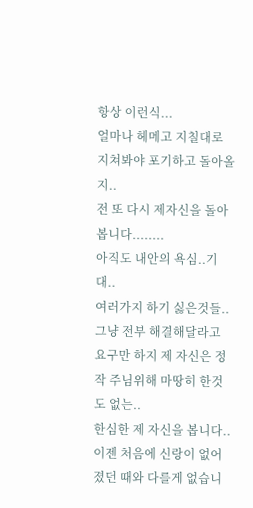항상 이런식...
얼마나 헤메고 지칠대로 지쳐봐야 포기하고 돌아올지..
전 또 다시 제자신을 돌아봅니다........
아직도 내안의 욕심..기대..
여러가지 하기 싫은것들..
그냥 전부 해결해달라고 요구만 하지 제 자신은 정작 주님위해 마땅히 한것도 없는..
한심한 제 자신을 봅니다..
이젠 처음에 신랑이 없어졌던 때와 다를게 없습니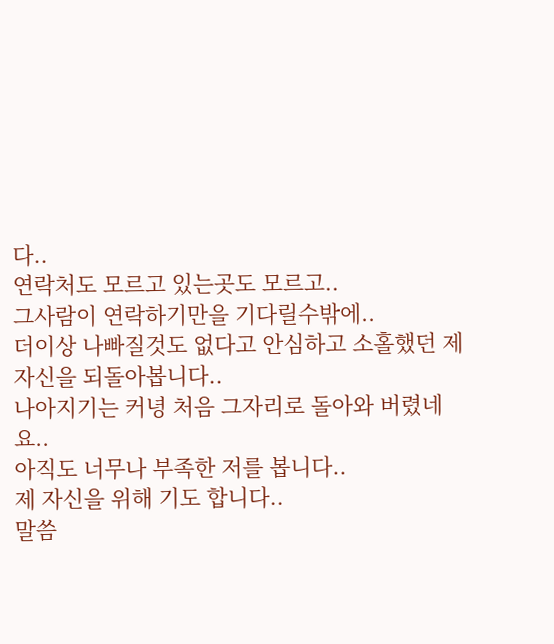다..
연락처도 모르고 있는곳도 모르고..
그사람이 연락하기만을 기다릴수밖에..
더이상 나빠질것도 없다고 안심하고 소홀했던 제 자신을 되돌아봅니다..
나아지기는 커녕 처음 그자리로 돌아와 버렸네요..
아직도 너무나 부족한 저를 봅니다..
제 자신을 위해 기도 합니다..
말씀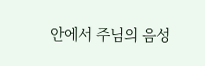안에서 주님의 음성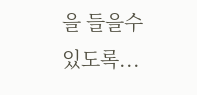을 들을수있도록...